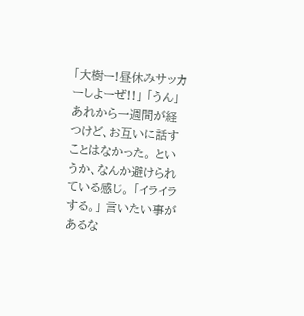「大樹ー!昼休みサッカーしよーぜ!!」 「うん」 あれから一週間が経つけど、お互いに話すことはなかった。 というか、なんか避けられている感じ。 「イライラする。」 言いたい事があるな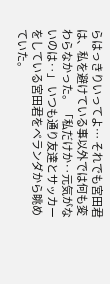らはっきりいってよ… それでも宮田君は、私を避けている事以外では何も変わらなかった。 「私だけか‥元気がないのは‥」 いつも通り友達とサッカーをしている宮田君をベランダから眺めていた。